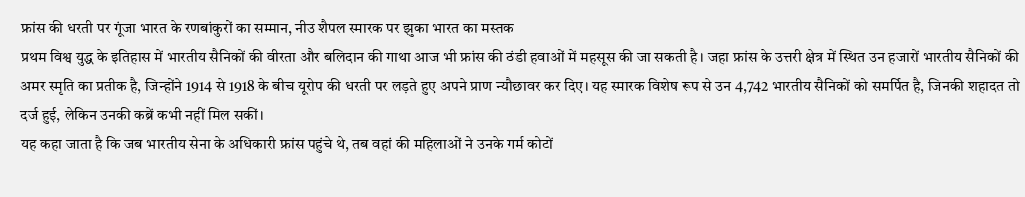फ्रांस की धरती पर गूंजा भारत के रणबांकुरों का सम्मान, नीउ शैपल स्मारक पर झुका भारत का मस्तक
प्रथम विश्व युद्ध के इतिहास में भारतीय सैनिकों की वीरता और बलिदान की गाथा आज भी फ्रांस की ठंडी हवाओं में महसूस की जा सकती है। जहा फ्रांस के उत्तरी क्षेत्र में स्थित उन हजारों भारतीय सैनिकों की अमर स्मृति का प्रतीक है, जिन्होंने 1914 से 1918 के बीच यूरोप की धरती पर लड़ते हुए अपने प्राण न्यौछावर कर दिए। यह स्मारक विशेष रूप से उन 4,742 भारतीय सैनिकों को समर्पित है, जिनकी शहादत तो दर्ज हुई, लेकिन उनकी कब्रें कभी नहीं मिल सकीं।
यह कहा जाता है कि जब भारतीय सेना के अधिकारी फ्रांस पहुंचे थे, तब वहां की महिलाओं ने उनके गर्म कोटों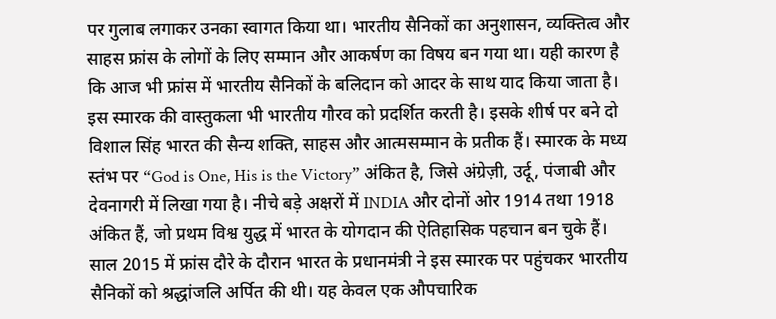पर गुलाब लगाकर उनका स्वागत किया था। भारतीय सैनिकों का अनुशासन, व्यक्तित्व और साहस फ्रांस के लोगों के लिए सम्मान और आकर्षण का विषय बन गया था। यही कारण है कि आज भी फ्रांस में भारतीय सैनिकों के बलिदान को आदर के साथ याद किया जाता है।
इस स्मारक की वास्तुकला भी भारतीय गौरव को प्रदर्शित करती है। इसके शीर्ष पर बने दो विशाल सिंह भारत की सैन्य शक्ति, साहस और आत्मसम्मान के प्रतीक हैं। स्मारक के मध्य स्तंभ पर “God is One, His is the Victory” अंकित है, जिसे अंग्रेज़ी, उर्दू, पंजाबी और देवनागरी में लिखा गया है। नीचे बड़े अक्षरों में INDIA और दोनों ओर 1914 तथा 1918 अंकित हैं, जो प्रथम विश्व युद्ध में भारत के योगदान की ऐतिहासिक पहचान बन चुके हैं।
साल 2015 में फ्रांस दौरे के दौरान भारत के प्रधानमंत्री ने इस स्मारक पर पहुंचकर भारतीय सैनिकों को श्रद्धांजलि अर्पित की थी। यह केवल एक औपचारिक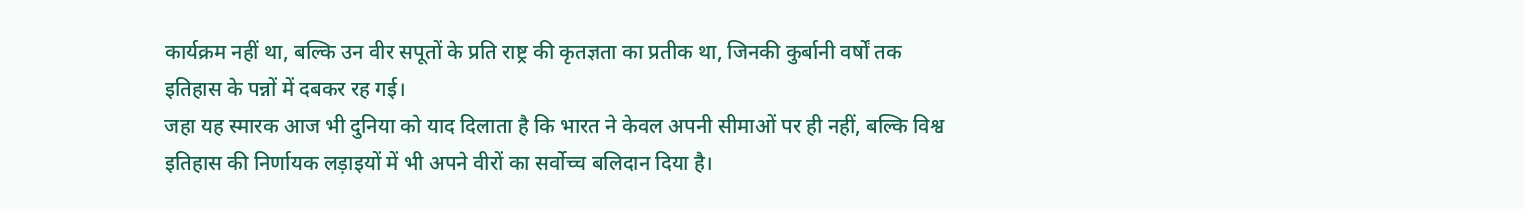कार्यक्रम नहीं था, बल्कि उन वीर सपूतों के प्रति राष्ट्र की कृतज्ञता का प्रतीक था, जिनकी कुर्बानी वर्षों तक इतिहास के पन्नों में दबकर रह गई।
जहा यह स्मारक आज भी दुनिया को याद दिलाता है कि भारत ने केवल अपनी सीमाओं पर ही नहीं, बल्कि विश्व इतिहास की निर्णायक लड़ाइयों में भी अपने वीरों का सर्वोच्च बलिदान दिया है।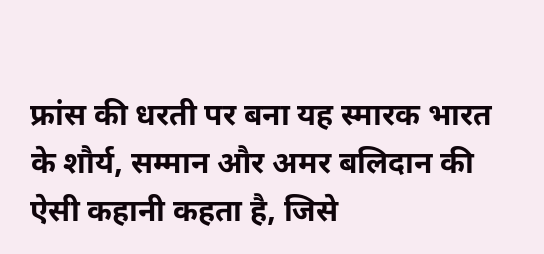फ्रांस की धरती पर बना यह स्मारक भारत के शौर्य, सम्मान और अमर बलिदान की ऐसी कहानी कहता है, जिसे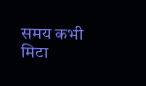समय कभी मिटा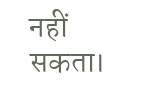नहीं सकता।